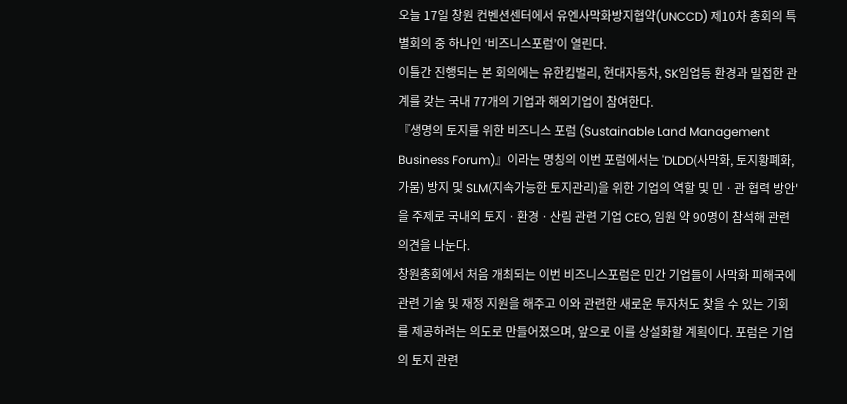오늘 17일 창원 컨벤션센터에서 유엔사막화방지협약(UNCCD) 제10차 총회의 특별회의 중 하나인 ‘비즈니스포럼’이 열린다.
이틀간 진행되는 본 회의에는 유한킴벌리, 현대자동차, SK임업등 환경과 밀접한 관계를 갖는 국내 77개의 기업과 해외기업이 참여한다.
『생명의 토지를 위한 비즈니스 포럼 (Sustainable Land Management Business Forum)』이라는 명칭의 이번 포럼에서는 'DLDD(사막화, 토지황폐화, 가뭄) 방지 및 SLM(지속가능한 토지관리)을 위한 기업의 역할 및 민ㆍ관 협력 방안'을 주제로 국내외 토지ㆍ환경ㆍ산림 관련 기업 CEO, 임원 약 90명이 참석해 관련 의견을 나눈다.
창원총회에서 처음 개최되는 이번 비즈니스포럼은 민간 기업들이 사막화 피해국에 관련 기술 및 재정 지원을 해주고 이와 관련한 새로운 투자처도 찾을 수 있는 기회를 제공하려는 의도로 만들어졌으며, 앞으로 이를 상설화할 계획이다. 포럼은 기업의 토지 관련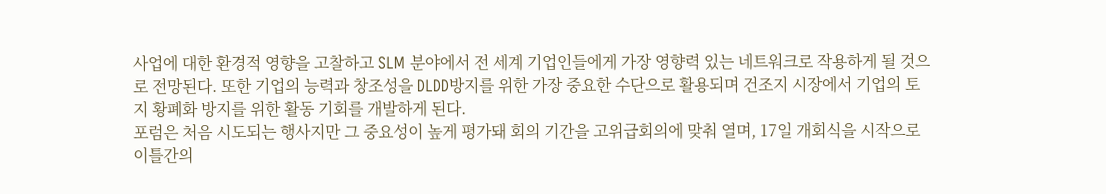사업에 대한 환경적 영향을 고찰하고 SLM 분야에서 전 세계 기업인들에게 가장 영향력 있는 네트워크로 작용하게 될 것으로 전망된다. 또한 기업의 능력과 창조성을 DLDD방지를 위한 가장 중요한 수단으로 활용되며 건조지 시장에서 기업의 토지 황폐화 방지를 위한 활동 기회를 개발하게 된다.
포럼은 처음 시도되는 행사지만 그 중요성이 높게 평가돼 회의 기간을 고위급회의에 맞춰 열며, 17일 개회식을 시작으로 이틀간의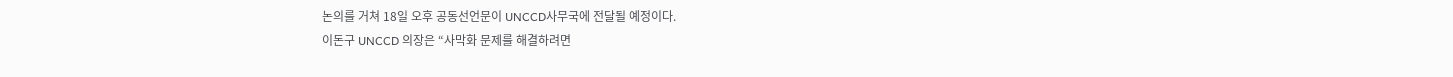논의를 거쳐 18일 오후 공동선언문이 UNCCD사무국에 전달될 예정이다.
이돈구 UNCCD 의장은 “사막화 문제를 해결하려면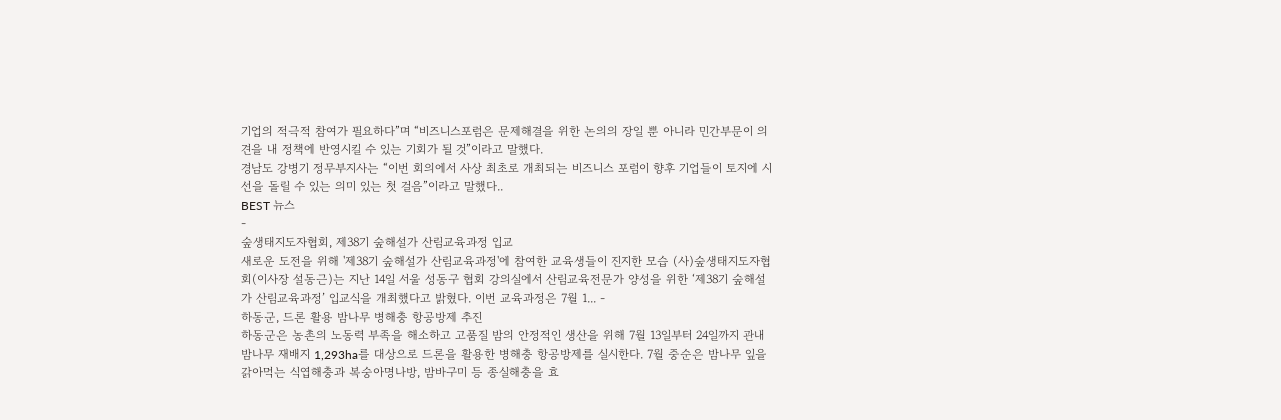기업의 적극적 참여가 필요하다”며 “비즈니스포럼은 문제해결을 위한 논의의 장일 뿐 아니라 민간부문이 의견을 내 정책에 반영시킬 수 있는 기회가 될 것”이라고 말했다.
경남도 강병기 정무부지사는 “이번 회의에서 사상 최초로 개최되는 비즈니스 포럼이 향후 기업들이 토지에 시선을 돌릴 수 있는 의미 있는 첫 걸음”이라고 말했다..
BEST 뉴스
-
숲생태지도자협회, 제38기 숲해설가 산림교육과정 입교
새로운 도전을 위해 '제38기 숲해설가 산림교육과정'에 참여한 교육생들이 진지한 모습 (사)숲생태지도자협회(이사장 설동근)는 지난 14일 서울 성동구 협회 강의실에서 산림교육전문가 양성을 위한 ‘제38기 숲해설가 산림교육과정’ 입교식을 개최했다고 밝혔다. 이번 교육과정은 7월 1... -
하동군, 드론 활용 밤나무 병해충 항공방제 추진
하동군은 농촌의 노동력 부족을 해소하고 고품질 밤의 안정적인 생산을 위해 7월 13일부터 24일까지 관내 밤나무 재배지 1,293ha를 대상으로 드론을 활용한 병해충 항공방제를 실시한다. 7월 중순은 밤나무 잎을 갉아먹는 식엽해충과 복숭아명나방, 밤바구미 등 종실해충을 효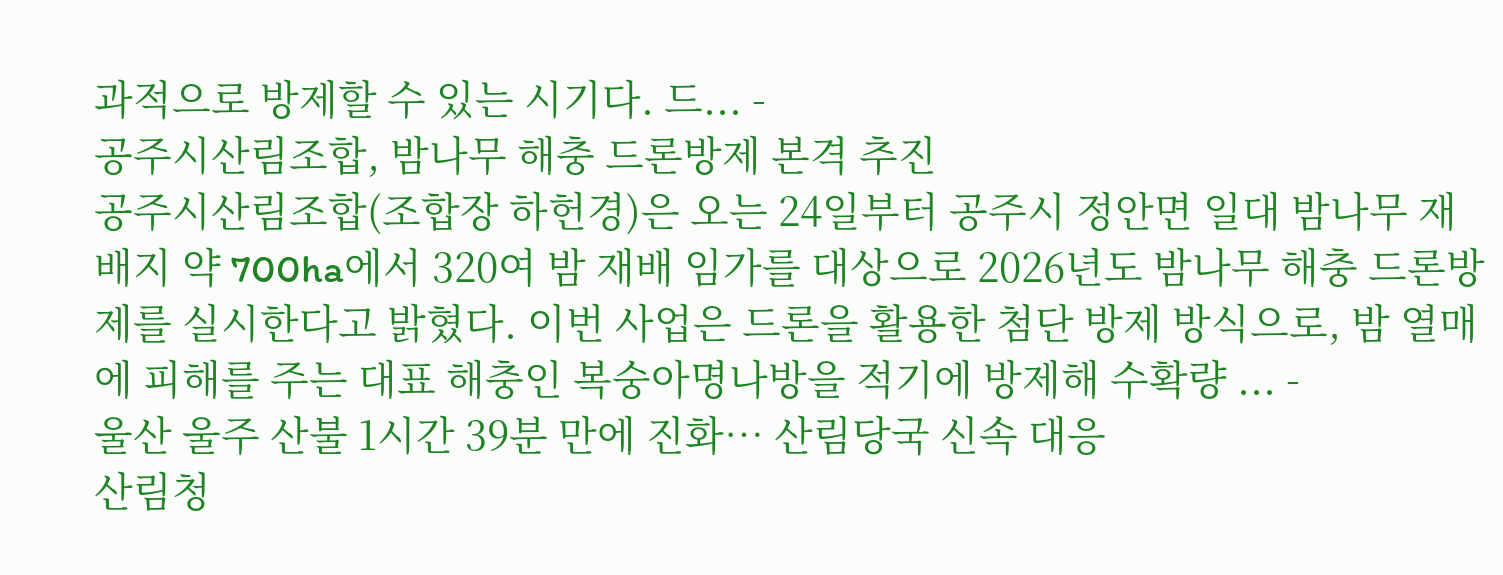과적으로 방제할 수 있는 시기다. 드... -
공주시산림조합, 밤나무 해충 드론방제 본격 추진
공주시산림조합(조합장 하헌경)은 오는 24일부터 공주시 정안면 일대 밤나무 재배지 약 700ha에서 320여 밤 재배 임가를 대상으로 2026년도 밤나무 해충 드론방제를 실시한다고 밝혔다. 이번 사업은 드론을 활용한 첨단 방제 방식으로, 밤 열매에 피해를 주는 대표 해충인 복숭아명나방을 적기에 방제해 수확량 ... -
울산 울주 산불 1시간 39분 만에 진화… 산림당국 신속 대응
산림청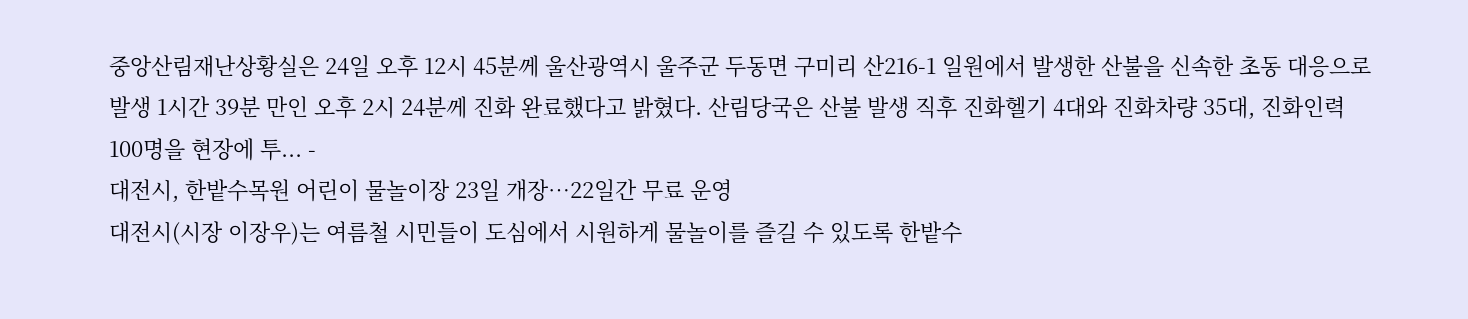중앙산림재난상황실은 24일 오후 12시 45분께 울산광역시 울주군 두동면 구미리 산216-1 일원에서 발생한 산불을 신속한 초동 대응으로 발생 1시간 39분 만인 오후 2시 24분께 진화 완료했다고 밝혔다. 산림당국은 산불 발생 직후 진화헬기 4대와 진화차량 35대, 진화인력 100명을 현장에 투... -
대전시, 한밭수목원 어린이 물놀이장 23일 개장…22일간 무료 운영
대전시(시장 이장우)는 여름철 시민들이 도심에서 시원하게 물놀이를 즐길 수 있도록 한밭수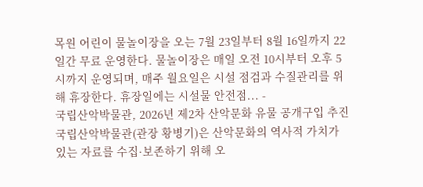목원 어린이 물놀이장을 오는 7월 23일부터 8월 16일까지 22일간 무료 운영한다. 물놀이장은 매일 오전 10시부터 오후 5시까지 운영되며, 매주 월요일은 시설 점검과 수질관리를 위해 휴장한다. 휴장일에는 시설물 안전점... -
국립산악박물관, 2026년 제2차 산악문화 유물 공개구입 추진
국립산악박물관(관장 황병기)은 산악문화의 역사적 가치가 있는 자료를 수집·보존하기 위해 오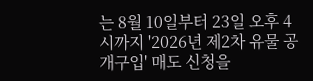는 8월 10일부터 23일 오후 4시까지 '2026년 제2차 유물 공개구입' 매도 신청을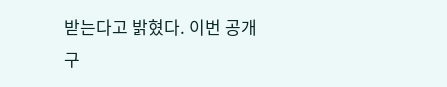받는다고 밝혔다. 이번 공개구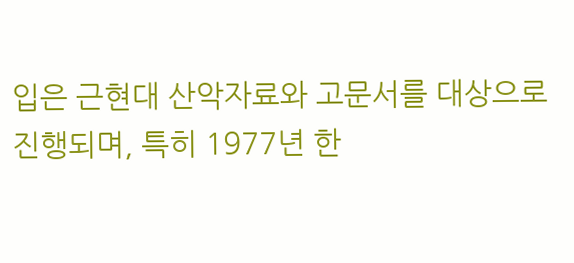입은 근현대 산악자료와 고문서를 대상으로 진행되며, 특히 1977년 한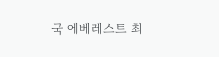국 에베레스트 최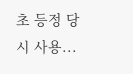초 등정 당시 사용...